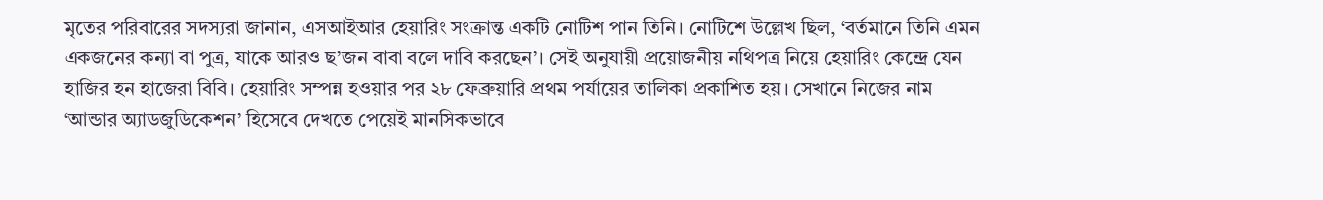মৃতের পরিবারের সদস্যরা জানান, এসআইআর হেয়ারিং সংক্রান্ত একটি নোটিশ পান তিনি। নোটিশে উল্লেখ ছিল, ‘বর্তমানে তিনি এমন একজনের কন্যা বা পুত্র, যাকে আরও ছ’জন বাবা বলে দাবি করছেন’। সেই অনুযায়ী প্রয়োজনীয় নথিপত্র নিয়ে হেয়ারিং কেন্দ্রে যেন হাজির হন হাজেরা বিবি। হেয়ারিং সম্পন্ন হওয়ার পর ২৮ ফেব্রুয়ারি প্রথম পর্যায়ের তালিকা প্রকাশিত হয়। সেখানে নিজের নাম ‘আন্ডার অ্যাডজুডিকেশন’ হিসেবে দেখতে পেয়েই মানসিকভাবে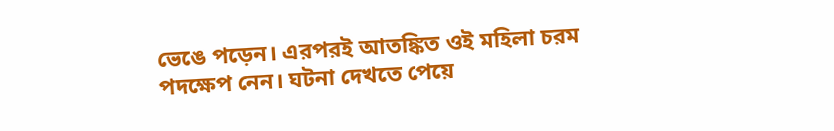ভেঙে পড়েন। এরপরই আতঙ্কিত ওই মহিলা চরম পদক্ষেপ নেন। ঘটনা দেখতে পেয়ে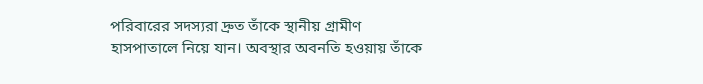পরিবারের সদস্যরা দ্রুত তাঁকে স্থানীয় গ্রামীণ হাসপাতালে নিয়ে যান। অবস্থার অবনতি হওয়ায় তাঁকে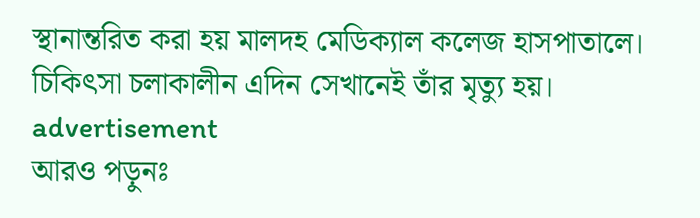স্থানান্তরিত করা হয় মালদহ মেডিক্যাল কলেজ হাসপাতালে। চিকিৎসা চলাকালীন এদিন সেখানেই তাঁর মৃত্যু হয়।
advertisement
আরও পড়ুনঃ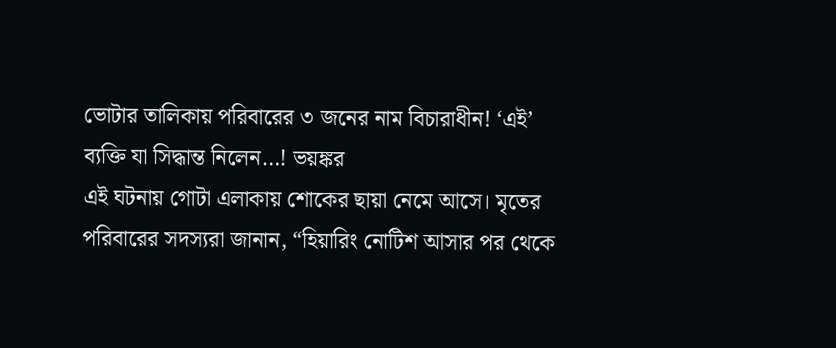ভোটার তালিকায় পরিবারের ৩ জনের নাম বিচারাধীন! ‘এই’ ব্যক্তি যা সিদ্ধান্ত নিলেন…! ভয়ঙ্কর
এই ঘটনায় গোটা এলাকায় শোকের ছায়া নেমে আসে। মৃতের পরিবারের সদস্যরা জানান, “হিয়ারিং নোটিশ আসার পর থেকে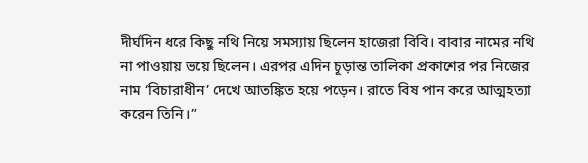দীর্ঘদিন ধরে কিছু নথি নিয়ে সমস্যায় ছিলেন হাজেরা বিবি। বাবার নামের নথি না পাওয়ায় ভয়ে ছিলেন। এরপর এদিন চূড়ান্ত তালিকা প্রকাশের পর নিজের নাম ‘বিচারাধীন’ দেখে আতঙ্কিত হয়ে পড়েন। রাতে বিষ পান করে আত্মহত্যা করেন তিনি।”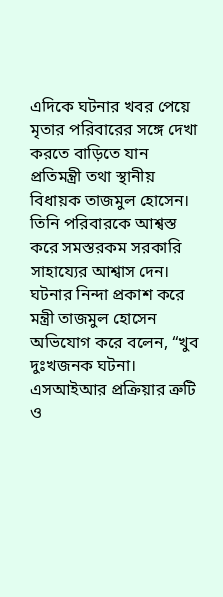এদিকে ঘটনার খবর পেয়ে মৃতার পরিবারের সঙ্গে দেখা করতে বাড়িতে যান প্রতিমন্ত্রী তথা স্থানীয় বিধায়ক তাজমুল হোসেন। তিনি পরিবারকে আশ্বস্ত করে সমস্তরকম সরকারি সাহায্যের আশ্বাস দেন। ঘটনার নিন্দা প্রকাশ করে মন্ত্রী তাজমুল হোসেন অভিযোগ করে বলেন, “খুব দুঃখজনক ঘটনা। এসআইআর প্রক্রিয়ার ত্রুটি ও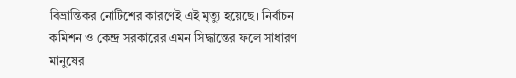বিভ্রান্তিকর নোটিশের কারণেই এই মৃত্যু হয়েছে। নির্বাচন কমিশন ও কেন্দ্র সরকারের এমন সিদ্ধান্তের ফলে সাধারণ মানুষের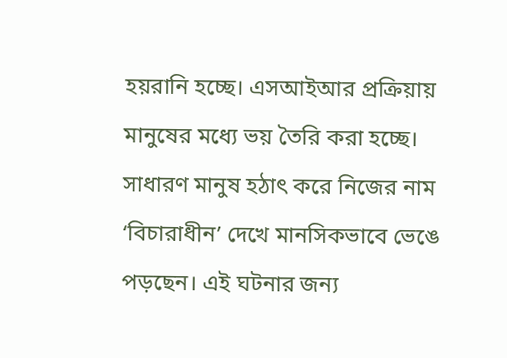হয়রানি হচ্ছে। এসআইআর প্রক্রিয়ায় মানুষের মধ্যে ভয় তৈরি করা হচ্ছে। সাধারণ মানুষ হঠাৎ করে নিজের নাম ‘বিচারাধীন’ দেখে মানসিকভাবে ভেঙে পড়ছেন। এই ঘটনার জন্য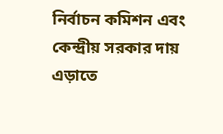নির্বাচন কমিশন এবং কেন্দ্রীয় সরকার দায় এড়াতে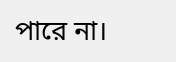পারে না।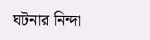ঘটনার নিন্দা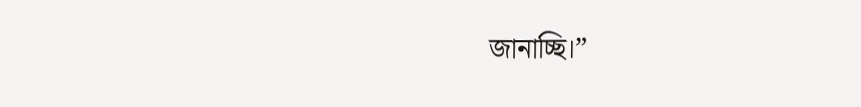জানাচ্ছি।”